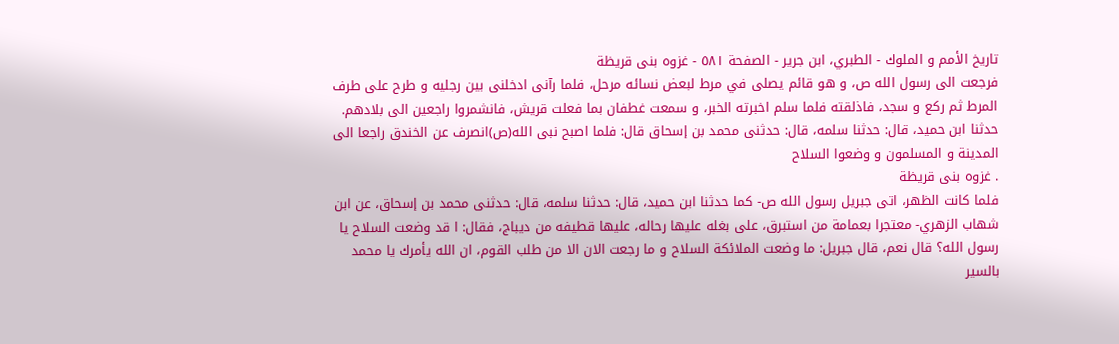تاريخ الأمم و الملوك - الطبري، ابن جرير - الصفحة ٥٨١ - غزوه بنى قريظة
فرجعت الى رسول الله ص، و هو قائم يصلى في مرط لبعض نسائه مرحل، فلما رآنى ادخلنى بين رجليه و طرح على طرف المرط ثم ركع و سجد، فاذلقته فلما سلم اخبرته الخبر، و سمعت غطفان بما فعلت قريش، فانشمروا راجعين الى بلادهم.
حدثنا ابن حميد، قال: حدثنا سلمه، قال: حدثنى محمد بن إسحاق قال: فلما اصبح نبى الله(ص)انصرف عن الخندق راجعا الى المدينة و المسلمون و وضعوا السلاح
. غزوه بنى قريظة
فلما كانت الظهر، اتى جبريل رسول الله ص- كما حدثنا ابن حميد، قال: حدثنا سلمه، قال: حدثنى محمد بن إسحاق، عن ابن شهاب الزهري- معتجرا بعمامة من استبرق، على بغله عليها رحاله، عليها قطيفه من ديباج، فقال: ا قد وضعت السلاح يا رسول الله؟ قال نعم، قال جبريل: ما وضعت الملائكة السلاح و ما رجعت الان الا من طلب القوم، ان الله يأمرك يا محمد بالسير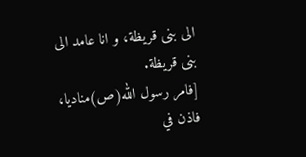الى بنى قريظة، و انا عامد الى بنى قريظة.
[فامر رسول الله(ص)مناديا، فاذن في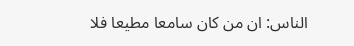الناس: ان من كان سامعا مطيعا فلا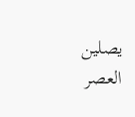يصلين العصر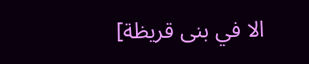الا في بنى قريظة]